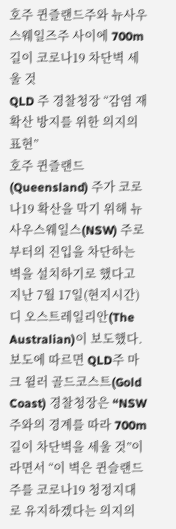호주 퀸즐랜드주와 뉴사우스웨일즈주 사이에 700m길이 코로나19 차단벽 세울 것
QLD 주 경찰청장 “감염 재확산 방지를 위한 의지의 표현”
호주 퀸즐랜드(Queensland) 주가 코로나19 확산을 막기 위해 뉴사우스웨일스(NSW) 주로부터의 진입을 차단하는 벽을 설치하기로 했다고 지난 7월 17일(현지시간) 디 오스트레일리안(The Australian)이 보도했다.
보도에 따르면 QLD주 마크 윌러 골드코스트(Gold Coast) 경찰청장은 “NSW주와의 경계를 따라 700m 길이 차단벽을 세울 것”이라면서 “이 벽은 퀸슬랜드주를 코로나19 청정지대로 유지하겠다는 의지의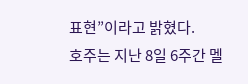표현”이라고 밝혔다.
호주는 지난 8일 6주간 멜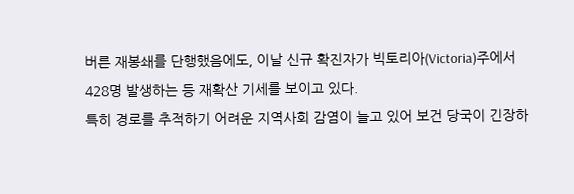버른 재봉쇄를 단행했음에도, 이날 신규 확진자가 빅토리아(Victoria)주에서 428명 발생하는 등 재확산 기세를 보이고 있다.
특히 경로를 추적하기 어려운 지역사회 감염이 늘고 있어 보건 당국이 긴장하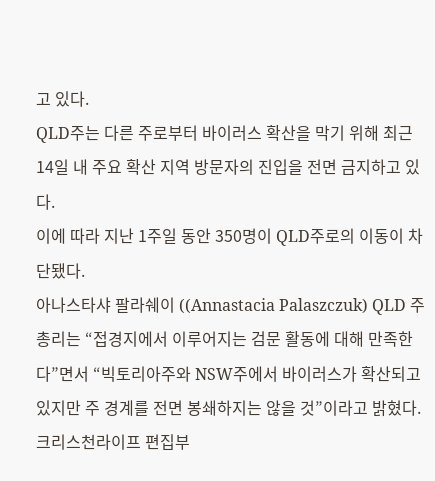고 있다.
QLD주는 다른 주로부터 바이러스 확산을 막기 위해 최근 14일 내 주요 확산 지역 방문자의 진입을 전면 금지하고 있다.
이에 따라 지난 1주일 동안 350명이 QLD주로의 이동이 차단됐다.
아나스타샤 팔라쉐이 ((Annastacia Palaszczuk) QLD 주총리는 “접경지에서 이루어지는 검문 활동에 대해 만족한다”면서 “빅토리아주와 NSW주에서 바이러스가 확산되고 있지만 주 경계를 전면 봉쇄하지는 않을 것”이라고 밝혔다.
크리스천라이프 편집부